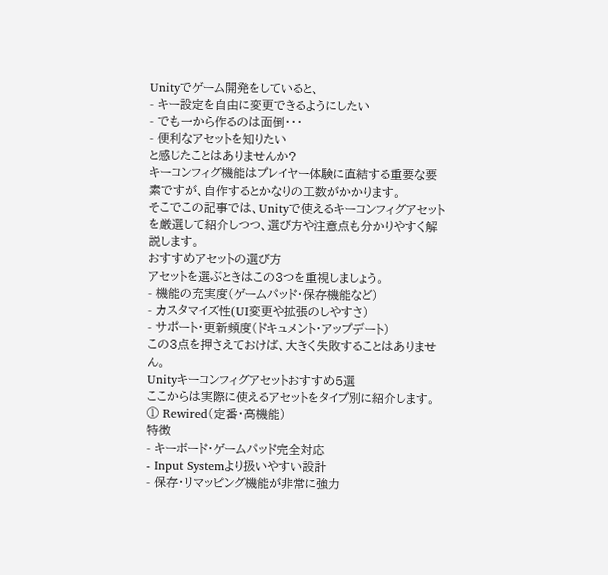Unityでゲーム開発をしていると、
- キー設定を自由に変更できるようにしたい
- でも一から作るのは面倒・・・
- 便利なアセットを知りたい
と感じたことはありませんか?
キーコンフィグ機能はプレイヤー体験に直結する重要な要素ですが、自作するとかなりの工数がかかります。
そこでこの記事では、Unityで使えるキーコンフィグアセットを厳選して紹介しつつ、選び方や注意点も分かりやすく解説します。
おすすめアセットの選び方
アセットを選ぶときはこの3つを重視しましょう。
- 機能の充実度(ゲームパッド・保存機能など)
- カスタマイズ性(UI変更や拡張のしやすさ)
- サポート・更新頻度(ドキュメント・アップデート)
この3点を押さえておけば、大きく失敗することはありません。
Unityキーコンフィグアセットおすすめ5選
ここからは実際に使えるアセットをタイプ別に紹介します。
① Rewired(定番・高機能)
特徴
- キーボード・ゲームパッド完全対応
- Input Systemより扱いやすい設計
- 保存・リマッピング機能が非常に強力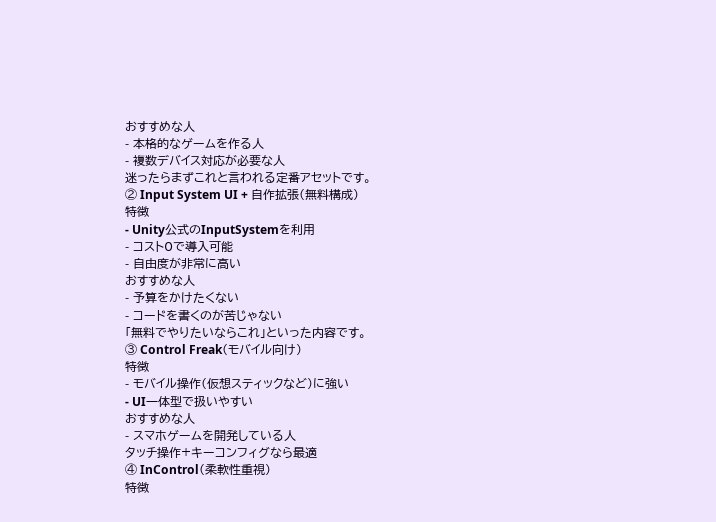おすすめな人
- 本格的なゲームを作る人
- 複数デバイス対応が必要な人
迷ったらまずこれと言われる定番アセットです。
② Input System UI + 自作拡張(無料構成)
特徴
- Unity公式のInputSystemを利用
- コスト0で導入可能
- 自由度が非常に高い
おすすめな人
- 予算をかけたくない
- コードを書くのが苦じゃない
「無料でやりたいならこれ」といった内容です。
③ Control Freak(モバイル向け)
特徴
- モバイル操作(仮想スティックなど)に強い
- UI一体型で扱いやすい
おすすめな人
- スマホゲームを開発している人
タッチ操作+キーコンフィグなら最適
④ InControl(柔軟性重視)
特徴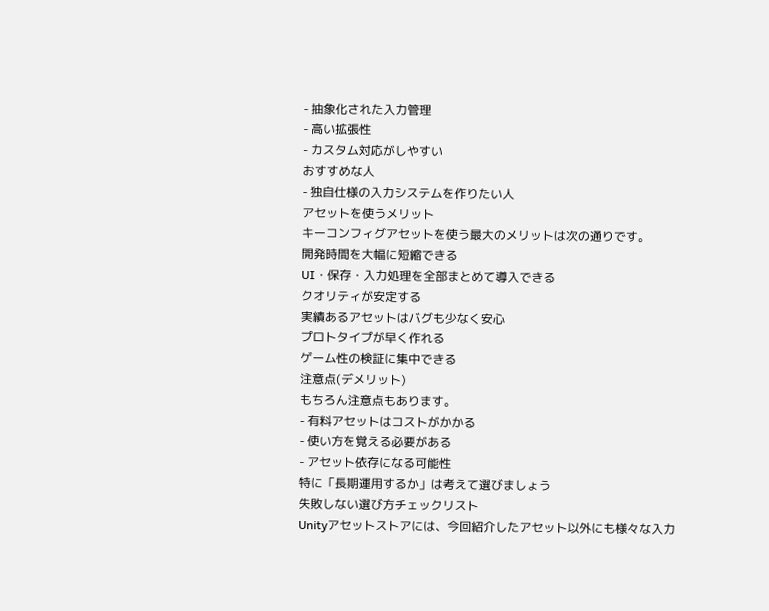- 抽象化された入力管理
- 高い拡張性
- カスタム対応がしやすい
おすすめな人
- 独自仕様の入力システムを作りたい人
アセットを使うメリット
キーコンフィグアセットを使う最大のメリットは次の通りです。
開発時間を大幅に短縮できる
UI・保存・入力処理を全部まとめて導入できる
クオリティが安定する
実績あるアセットはバグも少なく安心
プロトタイプが早く作れる
ゲーム性の検証に集中できる
注意点(デメリット)
もちろん注意点もあります。
- 有料アセットはコストがかかる
- 使い方を覚える必要がある
- アセット依存になる可能性
特に「長期運用するか」は考えて選びましょう
失敗しない選び方チェックリスト
Unityアセットストアには、今回紹介したアセット以外にも様々な入力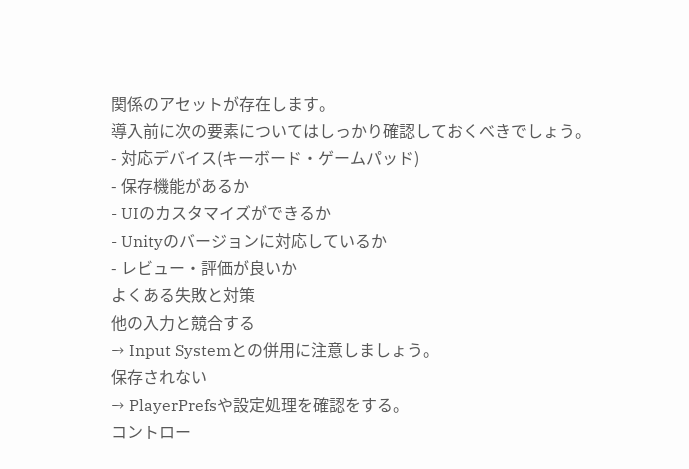関係のアセットが存在します。
導入前に次の要素についてはしっかり確認しておくべきでしょう。
- 対応デバイス(キーボード・ゲームパッド)
- 保存機能があるか
- UIのカスタマイズができるか
- Unityのバージョンに対応しているか
- レビュー・評価が良いか
よくある失敗と対策
他の入力と競合する
→ Input Systemとの併用に注意しましょう。
保存されない
→ PlayerPrefsや設定処理を確認をする。
コントロー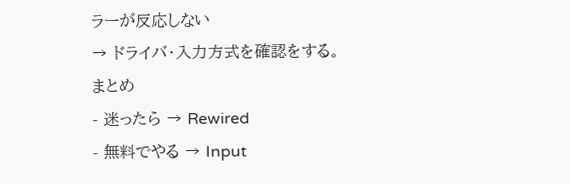ラーが反応しない
→ ドライバ・入力方式を確認をする。
まとめ
- 迷ったら → Rewired
- 無料でやる → Input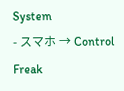System
- スマホ → Control Freak